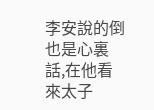李安說的倒也是心裏話,在他看來太子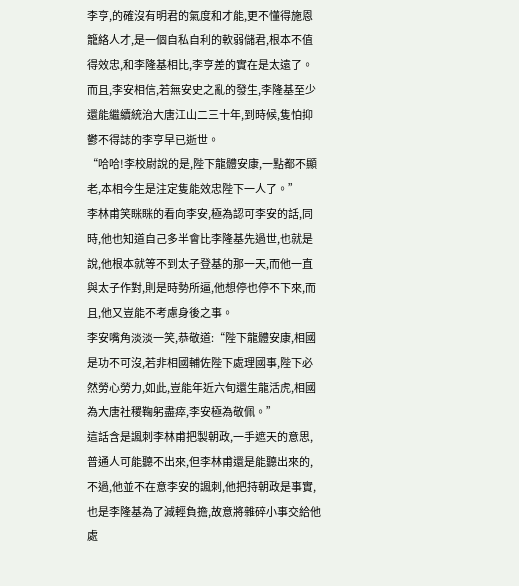李亨,的確沒有明君的氣度和才能,更不懂得施恩籠絡人才,是一個自私自利的軟弱儲君,根本不值得效忠,和李隆基相比,李亨差的實在是太遠了。
而且,李安相信,若無安史之亂的發生,李隆基至少還能繼續統治大唐江山二三十年,到時候,隻怕抑鬱不得誌的李亨早已逝世。
“哈哈!李校尉說的是,陛下龍體安康,一點都不顯老,本相今生是注定隻能效忠陛下一人了。”
李林甫笑眯眯的看向李安,極為認可李安的話,同時,他也知道自己多半會比李隆基先過世,也就是說,他根本就等不到太子登基的那一天,而他一直與太子作對,則是時勢所逼,他想停也停不下來,而且,他又豈能不考慮身後之事。
李安嘴角淡淡一笑,恭敬道:“陛下龍體安康,相國是功不可沒,若非相國輔佐陛下處理國事,陛下必然勞心勞力,如此,豈能年近六旬還生龍活虎,相國為大唐社稷鞠躬盡瘁,李安極為敬佩。”
這話含是諷刺李林甫把製朝政,一手遮天的意思,普通人可能聽不出來,但李林甫還是能聽出來的,不過,他並不在意李安的諷刺,他把持朝政是事實,也是李隆基為了減輕負擔,故意將雜碎小事交給他處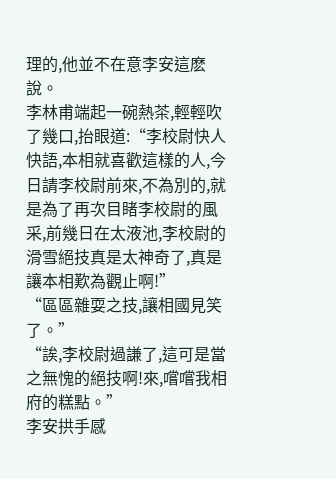理的,他並不在意李安這麽說。
李林甫端起一碗熱茶,輕輕吹了幾口,抬眼道:“李校尉快人快語,本相就喜歡這樣的人,今日請李校尉前來,不為別的,就是為了再次目睹李校尉的風采,前幾日在太液池,李校尉的滑雪絕技真是太神奇了,真是讓本相歎為觀止啊!”
“區區雜耍之技,讓相國見笑了。”
“誒,李校尉過謙了,這可是當之無愧的絕技啊!來,嚐嚐我相府的糕點。”
李安拱手感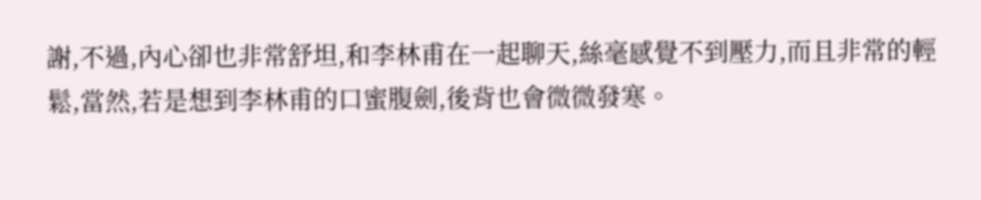謝,不過,內心卻也非常舒坦,和李林甫在一起聊天,絲毫感覺不到壓力,而且非常的輕鬆,當然,若是想到李林甫的口蜜腹劍,後背也會微微發寒。